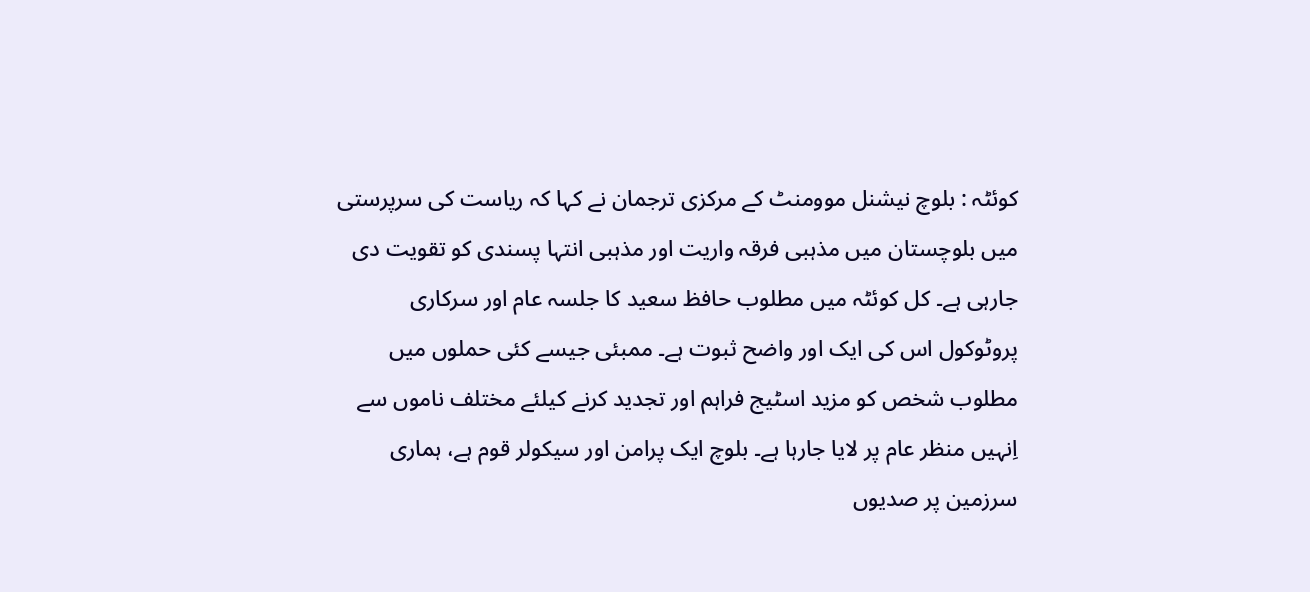کوئٹہ : بلوچ نیشنل موومنٹ کے مرکزی ترجمان نے کہا کہ ریاست کی سرپرستی میں بلوچستان میں مذہبی فرقہ واریت اور مذہبی انتہا پسندی کو تقویت دی جارہی ہے۔ کل کوئٹہ میں مطلوب حافظ سعید کا جلسہ عام اور سرکاری پروٹوکول اس کی ایک اور واضح ثبوت ہے۔ ممبئی جیسے کئی حملوں میں مطلوب شخص کو مزید اسٹیج فراہم اور تجدید کرنے کیلئے مختلف ناموں سے اِنہیں منظر عام پر لایا جارہا ہے۔ بلوچ ایک پرامن اور سیکولر قوم ہے، ہماری سرزمین پر صدیوں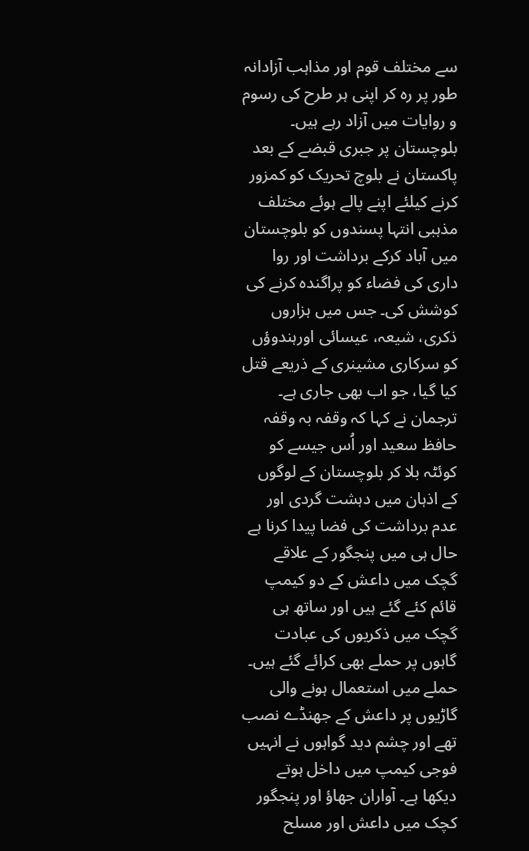سے مختلف قوم اور مذاہب آزادانہ طور پر رہ کر اپنی ہر طرح کی رسوم و روایات میں آزاد رہے ہیں۔ بلوچستان پر جبری قبضے کے بعد پاکستان نے بلوچ تحریک کو کمزور کرنے کیلئے اپنے پالے ہوئے مختلف مذہبی انتہا پسندوں کو بلوچستان میں آباد کرکے برداشت اور روا داری کی فضاء کو پراگندہ کرنے کی کوشش کی۔ جس میں ہزاروں ذکری، شیعہ، عیسائی اورہندوؤں کو سرکاری مشینری کے ذریعے قتل کیا گیا، جو اب بھی جاری ہے۔ ترجمان نے کہا کہ وقفہ بہ وقفہ حافظ سعید اور اُس جیسے کو کوئٹہ بلا کر بلوچستان کے لوگوں کے اذہان میں دہشت گردی اور عدم برداشت کی فضا پیدا کرنا ہے حال ہی میں پنجگور کے علاقے گچک میں داعش کے دو کیمپ قائم کئے گئے ہیں اور ساتھ ہی گچک میں ذکریوں کی عبادت گاہوں پر حملے بھی کرائے گئے ہیں۔ حملے میں استعمال ہونے والی گاڑیوں پر داعش کے جھنڈے نصب تھے اور چشم دید گواہوں نے انہیں فوجی کیمپ میں داخل ہوتے دیکھا ہے۔ آواران جھاؤ اور پنجگور کچک میں داعش اور مسلح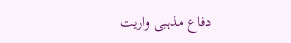دفاع مذہبی واریت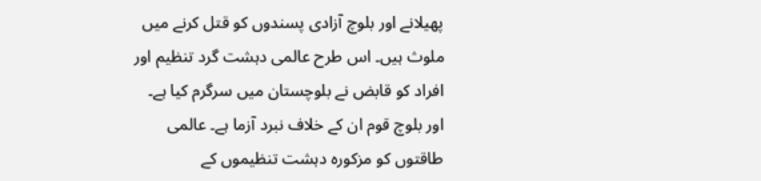پھیلانے اور بلوچ آزادی پسندوں کو قتل کرنے میں ملوث ہیں۔ اس طرح عالمی دہشت گرد تنظیم اور افراد کو قابض نے بلوچستان میں سرگرم کیا ہے۔ اور بلوچ قوم ان کے خلاف نبرد آزما ہے۔ عالمی طاقتوں کو مزکورہ دہشت تنظیموں کے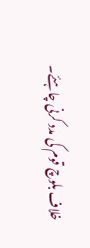خلاف بلوچ قوم کی مدد کرنی چاہئے۔